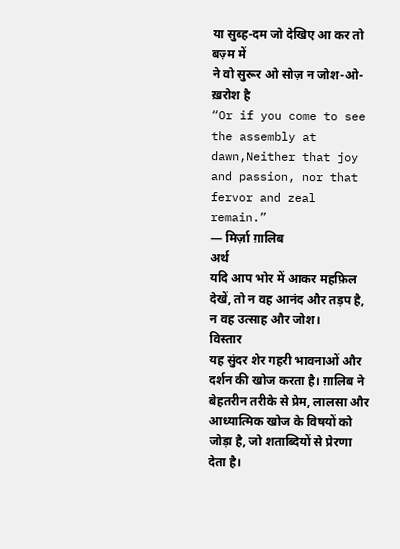या सुब्ह-दम जो देखिए आ कर तो बज़्म में
ने वो सुरूर ओ सोज़ न जोश-ओ-ख़रोश है
“Or if you come to see the assembly at dawn,Neither that joy and passion, nor that fervor and zeal remain.”
— मिर्ज़ा ग़ालिब
अर्थ
यदि आप भोर में आकर महफ़िल देखें, तो न वह आनंद और तड़प है, न वह उत्साह और जोश।
विस्तार
यह सुंदर शेर गहरी भावनाओं और दर्शन की खोज करता है। ग़ालिब ने बेहतरीन तरीके से प्रेम, लालसा और आध्यात्मिक खोज के विषयों को जोड़ा है, जो शताब्दियों से प्रेरणा देता है।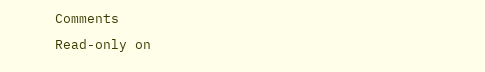Comments
Read-only on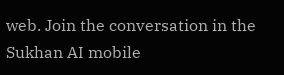web. Join the conversation in the Sukhan AI mobile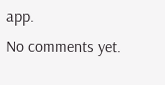app.
No comments yet.